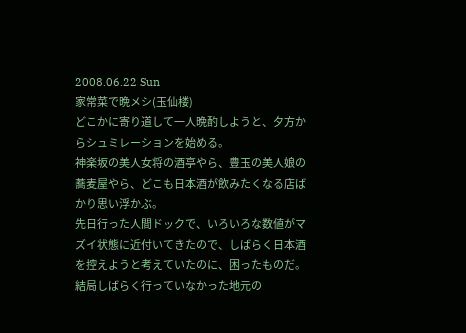2008.06.22 Sun
家常菜で晩メシ(玉仙楼)
どこかに寄り道して一人晩酌しようと、夕方からシュミレーションを始める。
神楽坂の美人女将の酒亭やら、豊玉の美人娘の蕎麦屋やら、どこも日本酒が飲みたくなる店ばかり思い浮かぶ。
先日行った人間ドックで、いろいろな数値がマズイ状態に近付いてきたので、しばらく日本酒を控えようと考えていたのに、困ったものだ。
結局しばらく行っていなかった地元の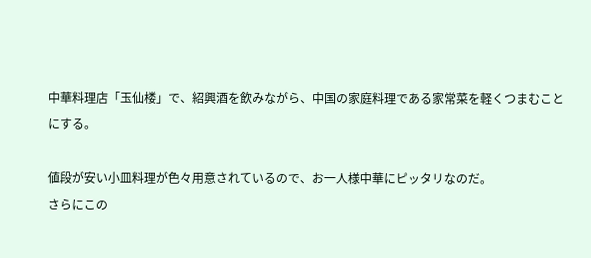中華料理店「玉仙楼」で、紹興酒を飲みながら、中国の家庭料理である家常菜を軽くつまむことにする。

値段が安い小皿料理が色々用意されているので、お一人様中華にピッタリなのだ。
さらにこの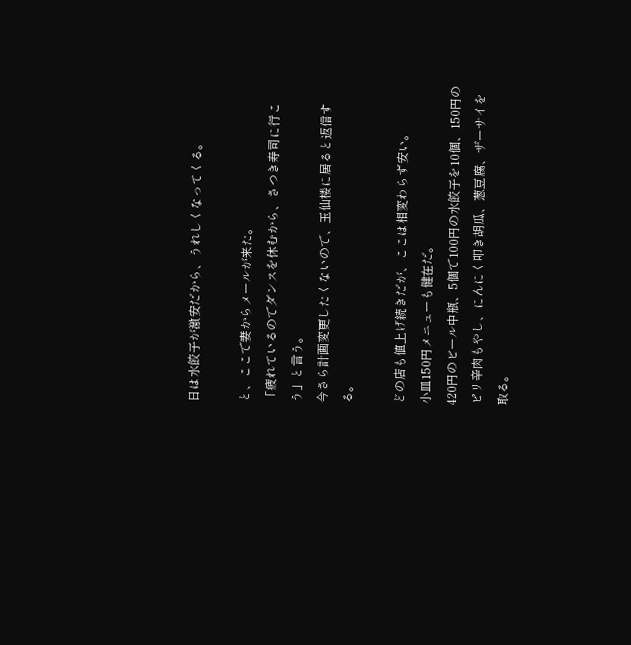日は水餃子が激安だから、うれしくなってくる。

と、ここで妻からメールが来た。
「疲れているのでダンスを休むから、さつき寿司に行こう」と言う。
今さら計画変更したくないので、玉仙楼に居ると返信する。

どの店も値上げ続きだが、ここは相変わらず安い。
小皿150円メニューも健在だ。
420円のビール中瓶、5個で100円の水餃子を10個、150円のピリ辛肉もやし、にんにく叩き胡瓜、葱豆腐、ザーサイを取る。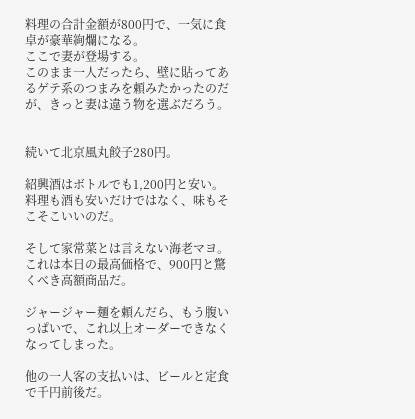料理の合計金額が800円で、一気に食卓が豪華絢爛になる。
ここで妻が登場する。
このまま一人だったら、壁に貼ってあるゲテ系のつまみを頼みたかったのだが、きっと妻は違う物を選ぶだろう。


続いて北京風丸餃子280円。

紹興酒はボトルでも1,200円と安い。
料理も酒も安いだけではなく、味もそこそこいいのだ。

そして家常菜とは言えない海老マヨ。
これは本日の最高価格で、900円と驚くべき高額商品だ。

ジャージャー麺を頼んだら、もう腹いっぱいで、これ以上オーダーできなくなってしまった。

他の一人客の支払いは、ビールと定食で千円前後だ。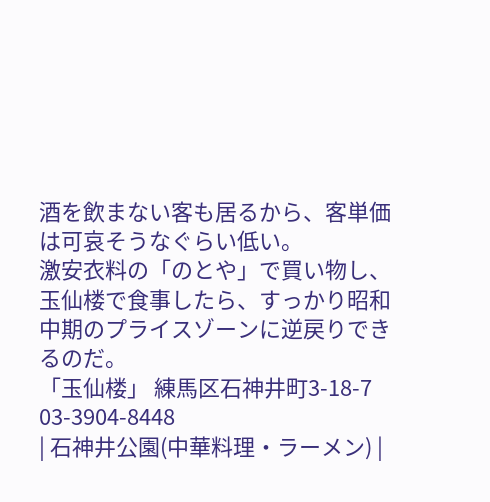酒を飲まない客も居るから、客単価は可哀そうなぐらい低い。
激安衣料の「のとや」で買い物し、玉仙楼で食事したら、すっかり昭和中期のプライスゾーンに逆戻りできるのだ。
「玉仙楼」 練馬区石神井町3-18-7
03-3904-8448
| 石神井公園(中華料理・ラーメン) |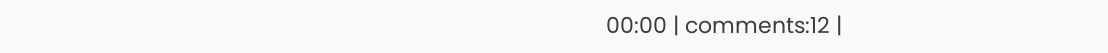00:00 | comments:12 |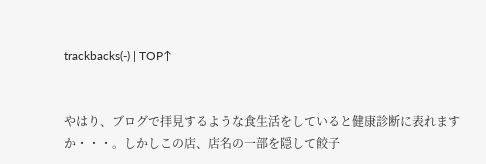trackbacks(-) | TOP↑


やはり、ブログで拝見するような食生活をしていると健康診断に表れますか・・・。しかしこの店、店名の一部を隠して餃子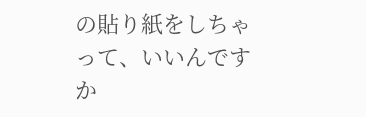の貼り紙をしちゃって、いいんですか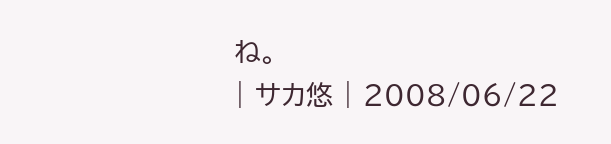ね。
| サカ悠 | 2008/06/22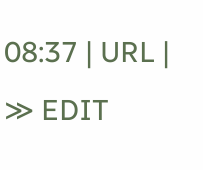08:37 | URL | ≫ EDIT